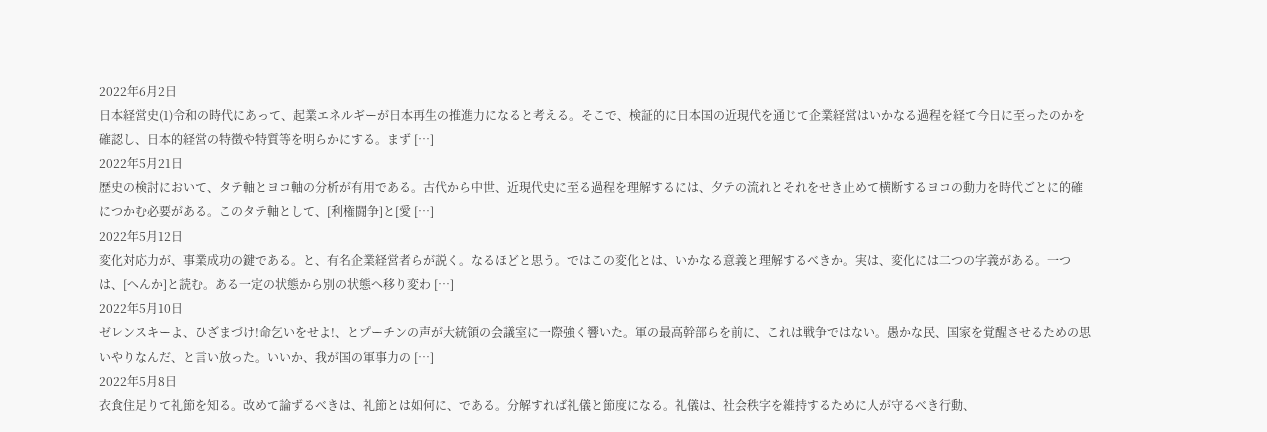2022年6月2日
日本経営史(1)令和の時代にあって、起業エネルギーが日本再生の推進力になると考える。そこで、検証的に日本国の近現代を通じて企業経営はいかなる過程を経て今日に至ったのかを確認し、日本的経営の特徴や特質等を明らかにする。まず […]
2022年5月21日
歴史の検討において、タテ軸とヨコ軸の分析が有用である。古代から中世、近現代史に至る過程を理解するには、夕テの流れとそれをせき止めて横断するヨコの動力を時代ごとに的確につかむ必要がある。このタテ軸として、[利権闘争]と[愛 […]
2022年5月12日
変化対応力が、事業成功の鍵である。と、有名企業経営者らが説く。なるほどと思う。ではこの変化とは、いかなる意義と理解するべきか。実は、変化には二つの字義がある。一つは、[へんか]と読む。ある一定の状態から別の状態へ移り変わ […]
2022年5月10日
ゼレンスキーよ、ひざまづけ!命乞いをせよ!、とプーチンの声が大統領の会議室に一際強く響いた。軍の最高幹部らを前に、これは戦争ではない。愚かな民、国家を覚醒させるための思いやりなんだ、と言い放った。いいか、我が国の軍事力の […]
2022年5月8日
衣食住足りて礼節を知る。改めて論ずるべきは、礼節とは如何に、である。分解すれば礼儀と節度になる。礼儀は、社会秩字を維持するために人が守るべき行動、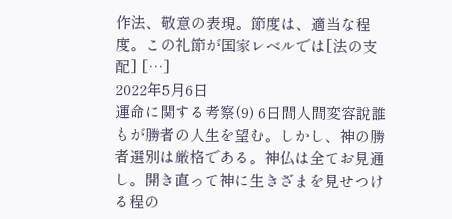作法、敬意の表現。節度は、適当な程度。この礼節が国家レベルでは[法の支配] […]
2022年5月6日
運命に関する考察(9) 6日間人間変容說誰もが勝者の人生を望む。しかし、神の勝者選別は厳格である。神仏は全てお見通し。開き直って神に生きざまを見せつける程の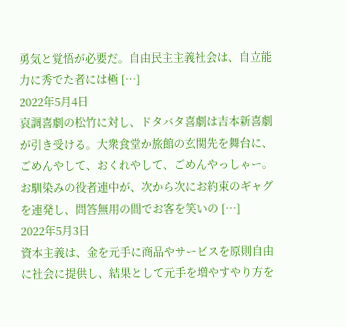勇気と覚悟が必要だ。自由民主主義社会は、自立能力に秀でた者には極 […]
2022年5月4日
哀調喜劇の松竹に対し、ドタバタ喜劇は吉本新喜劇が引き受ける。大衆食堂か旅館の玄関先を舞台に、ごめんやして、おくれやして、ごめんやっしゃー。お馴染みの役者連中が、次から次にお約束のギャグを連発し、問答無用の間でお客を笑いの […]
2022年5月3日
資本主義は、金を元手に商品やサービスを原則自由に社会に提供し、結果として元手を増やすやり方を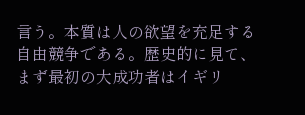言う。本質は人の欲望を充足する自由競争である。歴史的に見て、まず最初の大成功者はイギリ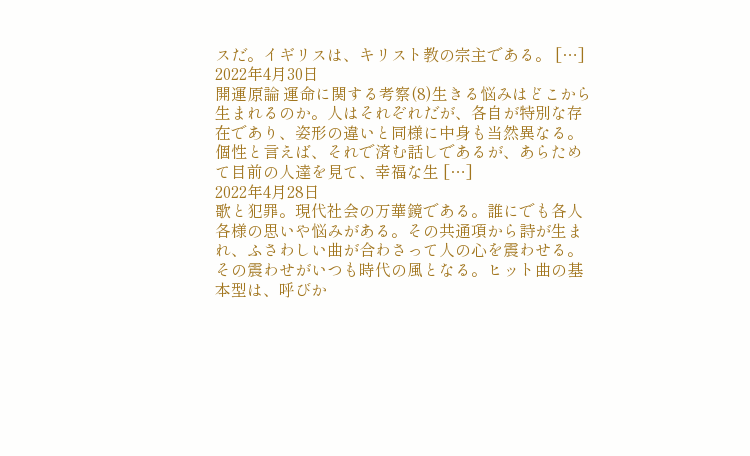スだ。イギリスは、キリスト教の宗主である。 […]
2022年4月30日
開運原論 運命に関する考察(8)生きる悩みはどこから生まれるのか。人はそれぞれだが、各自が特別な存在であり、姿形の違いと同様に中身も当然異なる。個性と言えば、それで済む話しであるが、あらためて目前の人達を見て、幸福な生 […]
2022年4月28日
歌と犯罪。現代社会の万華鏡である。誰にでも各人各様の思いや悩みがある。その共通項から詩が生まれ、ふさわしい曲が合わさって人の心を震わせる。その震わせがいつも時代の風となる。ヒット曲の基本型は、呼びか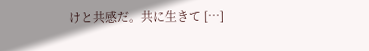けと共感だ。共に生きて […]